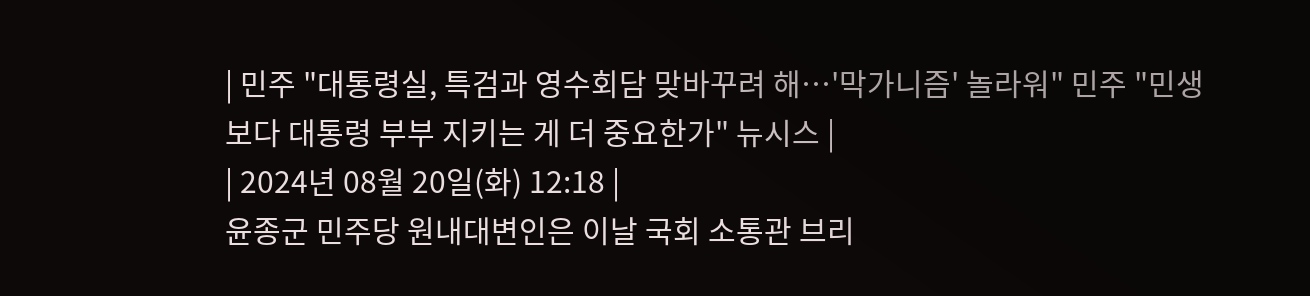| 민주 "대통령실, 특검과 영수회담 맞바꾸려 해…'막가니즘' 놀라워" 민주 "민생보다 대통령 부부 지키는 게 더 중요한가" 뉴시스 |
| 2024년 08월 20일(화) 12:18 |
윤종군 민주당 원내대변인은 이날 국회 소통관 브리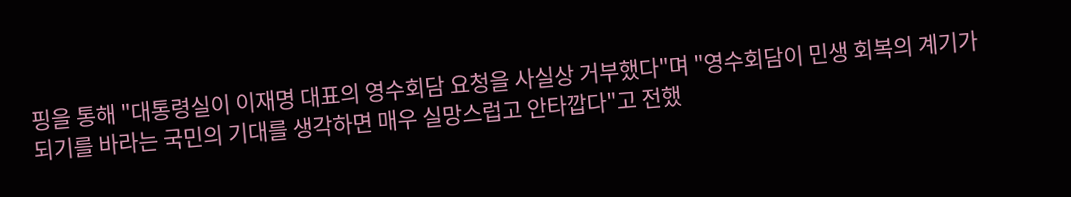핑을 통해 "대통령실이 이재명 대표의 영수회담 요청을 사실상 거부했다"며 "영수회담이 민생 회복의 계기가 되기를 바라는 국민의 기대를 생각하면 매우 실망스럽고 안타깝다"고 전했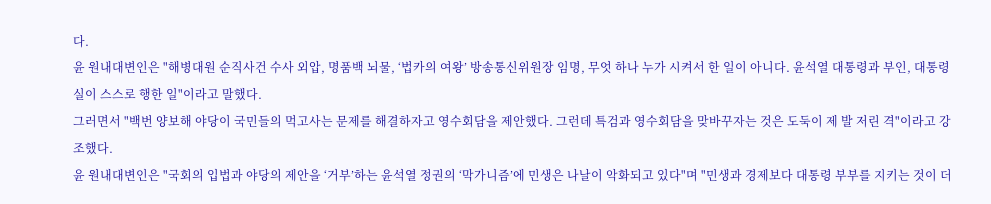다.
윤 원내대변인은 "해병대원 순직사건 수사 외압, 명품백 뇌물, ‘법카의 여왕’ 방송통신위원장 임명, 무엇 하나 누가 시켜서 한 일이 아니다. 윤석열 대통령과 부인, 대통령실이 스스로 행한 일"이라고 말했다.
그러면서 "백번 양보해 야당이 국민들의 먹고사는 문제를 해결하자고 영수회담을 제안했다. 그런데 특검과 영수회담을 맞바꾸자는 것은 도둑이 제 발 저린 격"이라고 강조했다.
윤 원내대변인은 "국회의 입법과 야당의 제안을 ‘거부’하는 윤석열 정권의 ‘막가니즘’에 민생은 나날이 악화되고 있다"며 "민생과 경제보다 대통령 부부를 지키는 것이 더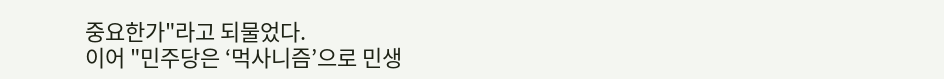중요한가"라고 되물었다.
이어 "민주당은 ‘먹사니즘’으로 민생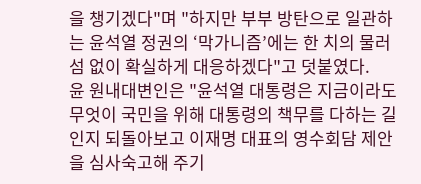을 챙기겠다"며 "하지만 부부 방탄으로 일관하는 윤석열 정권의 ‘막가니즘’에는 한 치의 물러섬 없이 확실하게 대응하겠다"고 덧붙였다.
윤 원내대변인은 "윤석열 대통령은 지금이라도 무엇이 국민을 위해 대통령의 책무를 다하는 길인지 되돌아보고 이재명 대표의 영수회담 제안을 심사숙고해 주기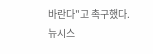바란다"고 촉구했다.
뉴시스